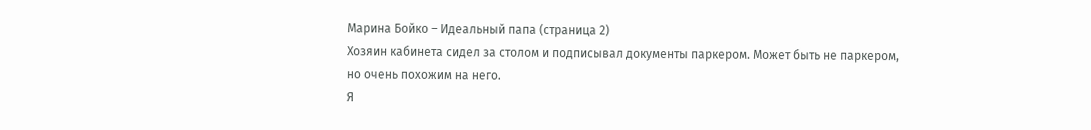Марина Бойко – Идеальный папа (страница 2)
Хозяин кабинета сидел за столом и подписывал документы паркером. Может быть не паркером, но очень похожим на него.
Я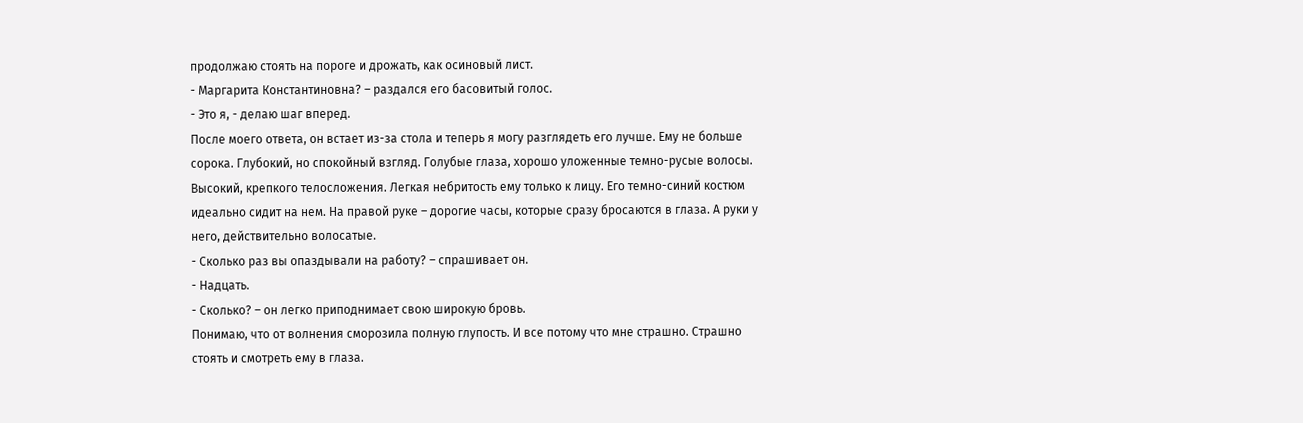продолжаю стоять на пороге и дрожать, как осиновый лист.
- Маргарита Константиновна? – раздался его басовитый голос.
- Это я, - делаю шаг вперед.
После моего ответа, он встает из-за стола и теперь я могу разглядеть его лучше. Ему не больше сорока. Глубокий, но спокойный взгляд. Голубые глаза, хорошо уложенные темно-русые волосы. Высокий, крепкого телосложения. Легкая небритость ему только к лицу. Его темно-синий костюм идеально сидит на нем. На правой руке – дорогие часы, которые сразу бросаются в глаза. А руки у него, действительно волосатые.
- Сколько раз вы опаздывали на работу? – спрашивает он.
- Надцать.
- Сколько? – он легко приподнимает свою широкую бровь.
Понимаю, что от волнения сморозила полную глупость. И все потому что мне страшно. Страшно стоять и смотреть ему в глаза.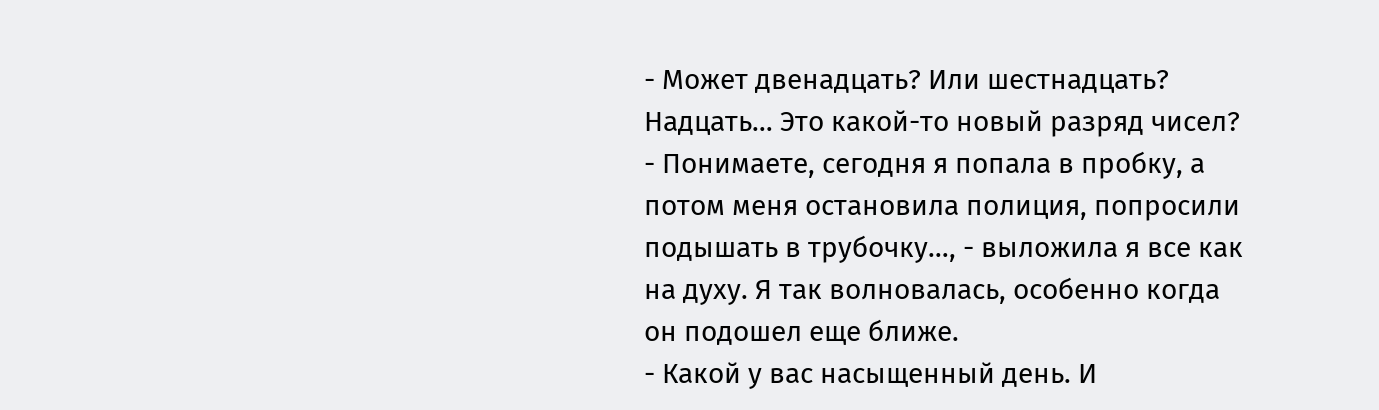- Может двенадцать? Или шестнадцать? Надцать… Это какой-то новый разряд чисел?
- Понимаете, сегодня я попала в пробку, а потом меня остановила полиция, попросили подышать в трубочку…, - выложила я все как на духу. Я так волновалась, особенно когда он подошел еще ближе.
- Какой у вас насыщенный день. И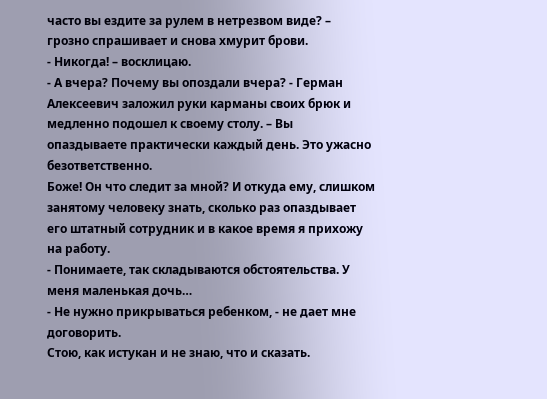часто вы ездите за рулем в нетрезвом виде? – грозно спрашивает и снова хмурит брови.
- Никогда! – восклицаю.
- А вчера? Почему вы опоздали вчера? - Герман Алексеевич заложил руки карманы своих брюк и медленно подошел к своему столу. – Вы опаздываете практически каждый день. Это ужасно безответственно.
Боже! Он что следит за мной? И откуда ему, слишком занятому человеку знать, сколько раз опаздывает его штатный сотрудник и в какое время я прихожу на работу.
- Понимаете, так складываются обстоятельства. У меня маленькая дочь…
- Не нужно прикрываться ребенком, - не дает мне договорить.
Стою, как истукан и не знаю, что и сказать.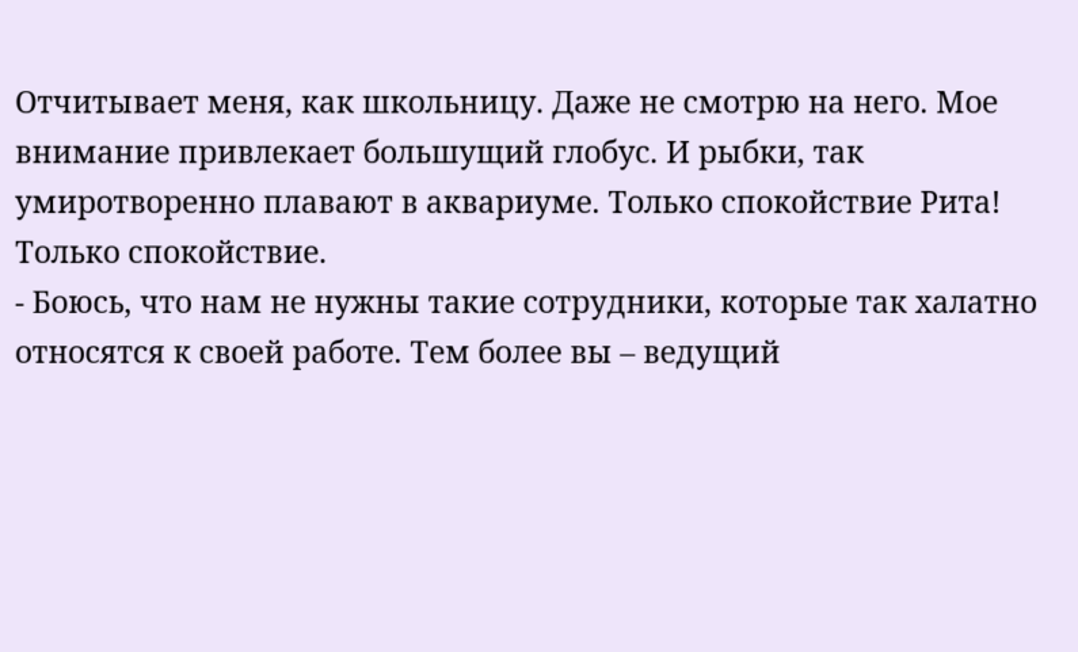Отчитывает меня, как школьницу. Даже не смотрю на него. Мое внимание привлекает большущий глобус. И рыбки, так умиротворенно плавают в аквариуме. Только спокойствие Рита! Только спокойствие.
- Боюсь, что нам не нужны такие сотрудники, которые так халатно относятся к своей работе. Тем более вы – ведущий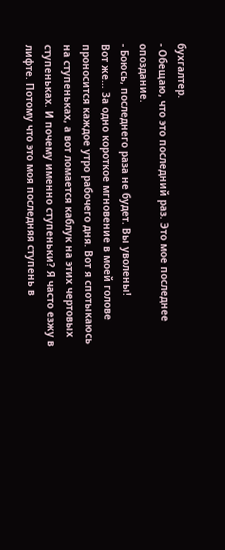бухгалтер.
- Обещаю, что это последний раз. Это мое последнее опоздание.
- Боюсь, последнего раза не будет. Вы уволены!
Вот же… За одно короткое мгновение в моей голове проносится каждое утро рабочего дня. Вот я спотыкаюсь на ступеньках, а вот ломается каблук на этих чертовых ступеньках. И почему именно ступеньки? Я часто езжу в лифте. Потому что это моя последняя ступень в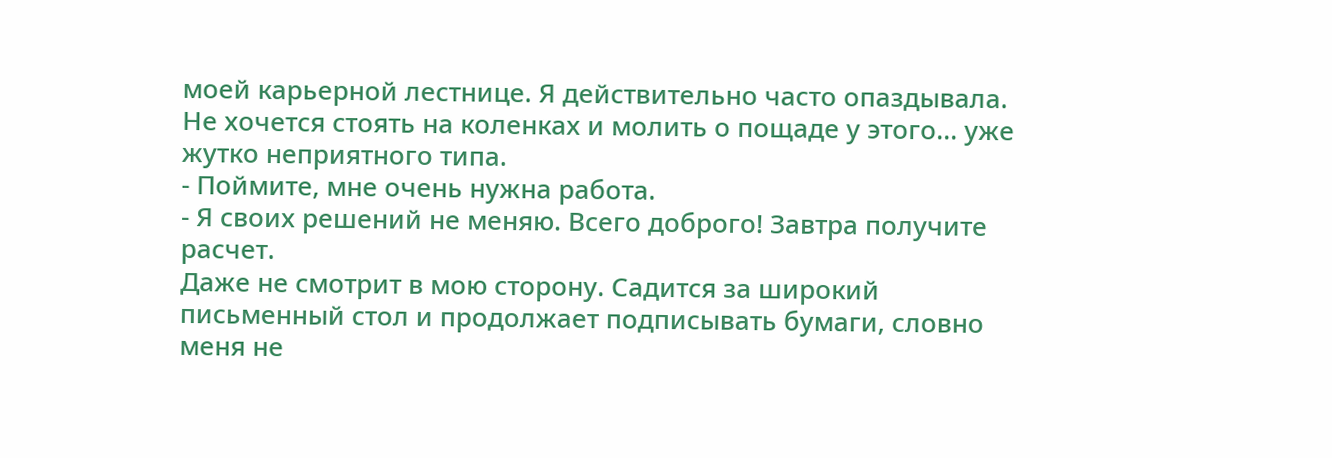моей карьерной лестнице. Я действительно часто опаздывала. Не хочется стоять на коленках и молить о пощаде у этого... уже жутко неприятного типа.
- Поймите, мне очень нужна работа.
- Я своих решений не меняю. Всего доброго! Завтра получите расчет.
Даже не смотрит в мою сторону. Садится за широкий письменный стол и продолжает подписывать бумаги, словно меня не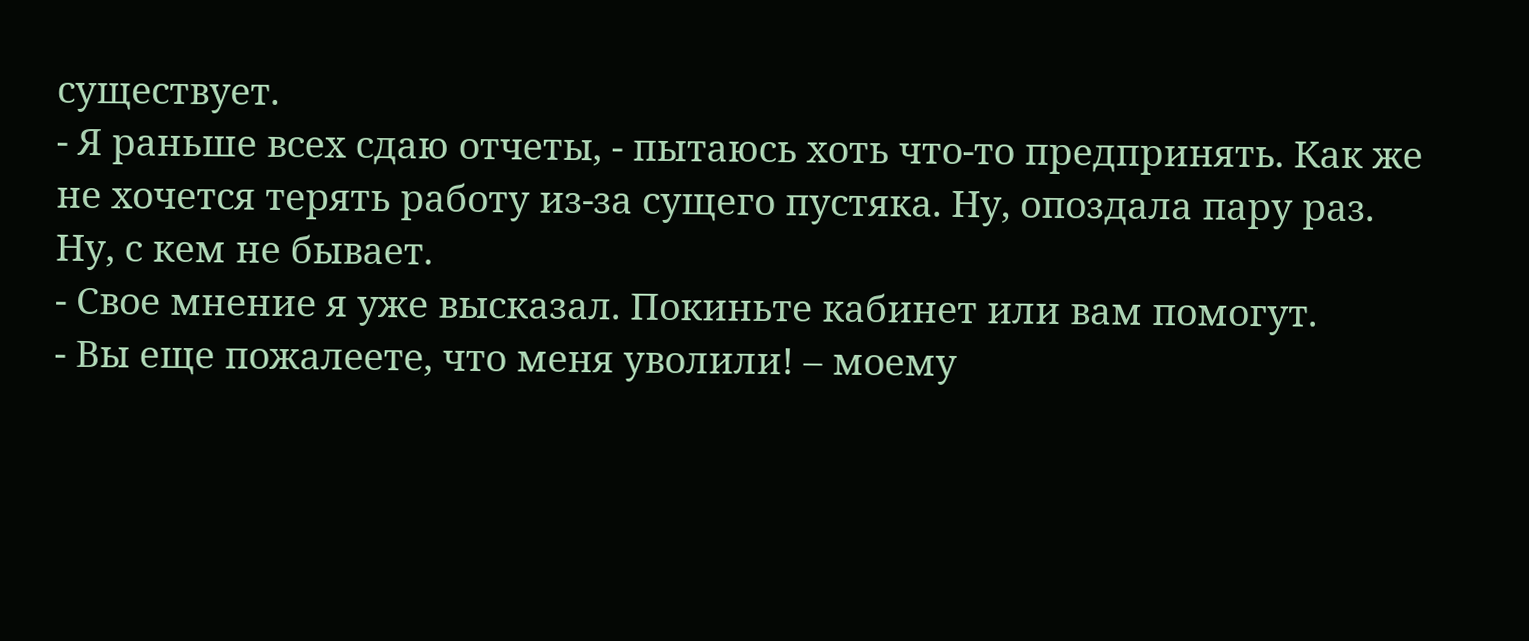существует.
- Я раньше всех сдаю отчеты, - пытаюсь хоть что-то предпринять. Как же не хочется терять работу из-за сущего пустяка. Ну, опоздала пару раз. Ну, с кем не бывает.
- Свое мнение я уже высказал. Покиньте кабинет или вам помогут.
- Вы еще пожалеете, что меня уволили! – моему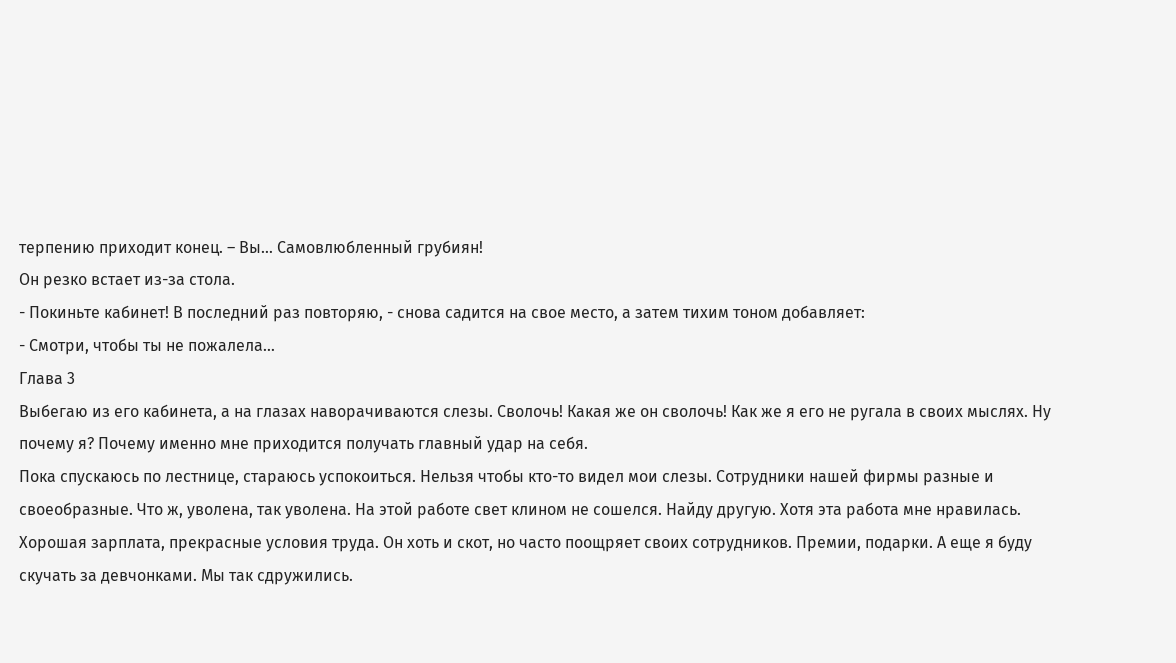терпению приходит конец. – Вы… Самовлюбленный грубиян!
Он резко встает из-за стола.
- Покиньте кабинет! В последний раз повторяю, - снова садится на свое место, а затем тихим тоном добавляет:
- Смотри, чтобы ты не пожалела…
Глава 3
Выбегаю из его кабинета, а на глазах наворачиваются слезы. Сволочь! Какая же он сволочь! Как же я его не ругала в своих мыслях. Ну почему я? Почему именно мне приходится получать главный удар на себя.
Пока спускаюсь по лестнице, стараюсь успокоиться. Нельзя чтобы кто-то видел мои слезы. Сотрудники нашей фирмы разные и своеобразные. Что ж, уволена, так уволена. На этой работе свет клином не сошелся. Найду другую. Хотя эта работа мне нравилась. Хорошая зарплата, прекрасные условия труда. Он хоть и скот, но часто поощряет своих сотрудников. Премии, подарки. А еще я буду скучать за девчонками. Мы так сдружились.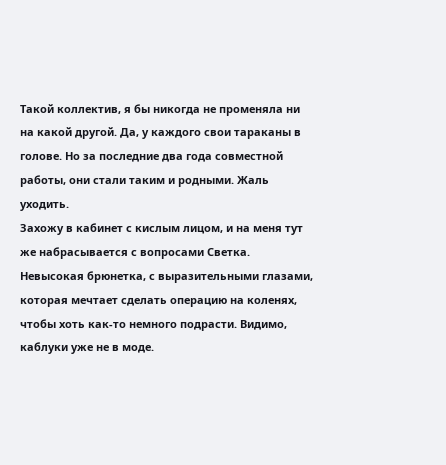Такой коллектив, я бы никогда не променяла ни на какой другой. Да, у каждого свои тараканы в голове. Но за последние два года совместной работы, они стали таким и родными. Жаль уходить.
Захожу в кабинет с кислым лицом, и на меня тут же набрасывается с вопросами Светка. Невысокая брюнетка, с выразительными глазами, которая мечтает сделать операцию на коленях, чтобы хоть как-то немного подрасти. Видимо, каблуки уже не в моде.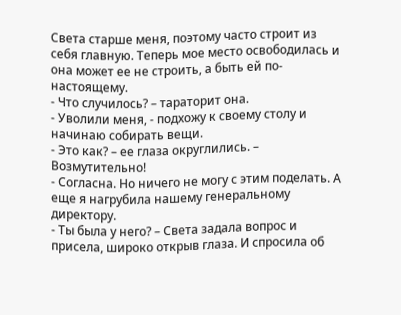Света старше меня, поэтому часто строит из себя главную. Теперь мое место освободилась и она может ее не строить, а быть ей по-настоящему.
- Что случилось? – тараторит она.
- Уволили меня, - подхожу к своему столу и начинаю собирать вещи.
- Это как? – ее глаза округлились. – Возмутительно!
- Согласна. Но ничего не могу с этим поделать. А еще я нагрубила нашему генеральному директору.
- Ты была у него? – Света задала вопрос и присела, широко открыв глаза. И спросила об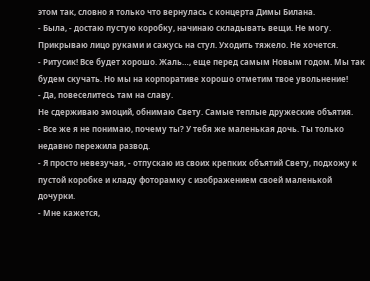этом так, словно я только что вернулась с концерта Димы Билана.
- Была, - достаю пустую коробку, начинаю складывать вещи. Не могу. Прикрываю лицо руками и сажусь на стул. Уходить тяжело. Не хочется.
- Ритусик! Все будет хорошо. Жаль…, еще перед самым Новым годом. Мы так будем скучать. Но мы на корпоративе хорошо отметим твое увольнение!
- Да, повеселитесь там на славу.
Не сдерживаю эмоций, обнимаю Свету. Самые теплые дружеские объятия.
- Все же я не понимаю, почему ты? У тебя же маленькая дочь. Ты только недавно пережила развод.
- Я просто невезучая, - отпускаю из своих крепких объятий Свету, подхожу к пустой коробке и кладу фоторамку с изображением своей маленькой дочурки.
- Мне кажется,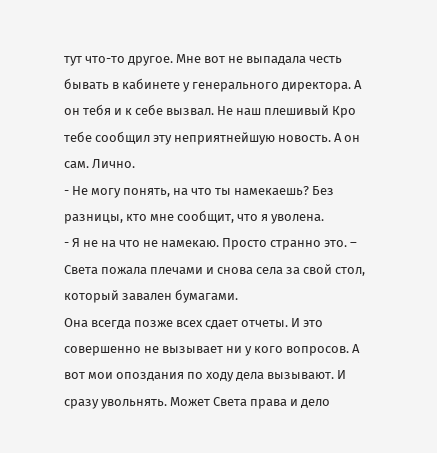тут что-то другое. Мне вот не выпадала честь бывать в кабинете у генерального директора. А он тебя и к себе вызвал. Не наш плешивый Кро тебе сообщил эту неприятнейшую новость. А он сам. Лично.
- Не могу понять, на что ты намекаешь? Без разницы, кто мне сообщит, что я уволена.
- Я не на что не намекаю. Просто странно это. – Света пожала плечами и снова села за свой стол, который завален бумагами.
Она всегда позже всех сдает отчеты. И это совершенно не вызывает ни у кого вопросов. А вот мои опоздания по ходу дела вызывают. И сразу увольнять. Может Света права и дело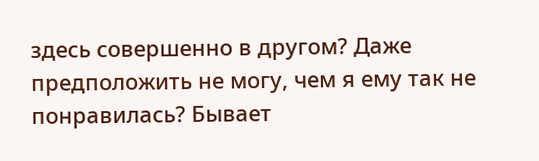здесь совершенно в другом? Даже предположить не могу, чем я ему так не понравилась? Бывает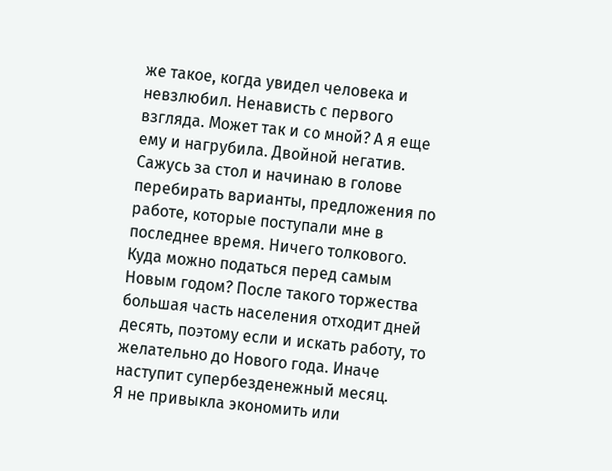же такое, когда увидел человека и невзлюбил. Ненависть с первого взгляда. Может так и со мной? А я еще ему и нагрубила. Двойной негатив. Сажусь за стол и начинаю в голове перебирать варианты, предложения по работе, которые поступали мне в последнее время. Ничего толкового. Куда можно податься перед самым Новым годом? После такого торжества большая часть населения отходит дней десять, поэтому если и искать работу, то желательно до Нового года. Иначе наступит супербезденежный месяц.
Я не привыкла экономить или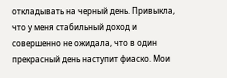откладывать на черный день. Привыкла, что у меня стабильный доход и совершенно не ожидала, что в один прекрасный день наступит фиаско. Мои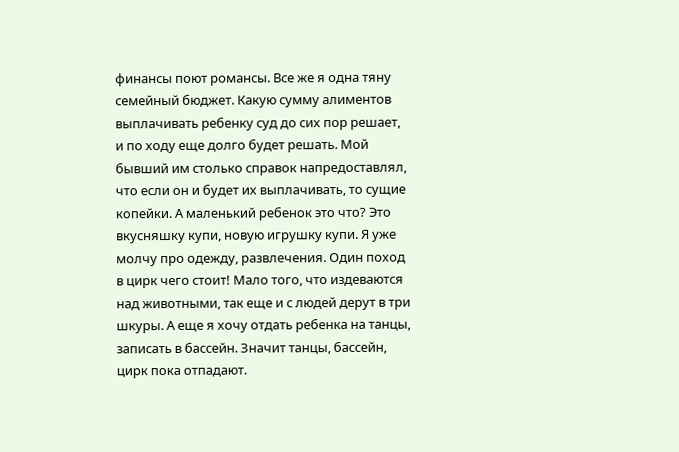финансы поют романсы. Все же я одна тяну семейный бюджет. Какую сумму алиментов выплачивать ребенку суд до сих пор решает, и по ходу еще долго будет решать. Мой бывший им столько справок напредоставлял, что если он и будет их выплачивать, то сущие копейки. А маленький ребенок это что? Это вкусняшку купи, новую игрушку купи. Я уже молчу про одежду, развлечения. Один поход в цирк чего стоит! Мало того, что издеваются над животными, так еще и с людей дерут в три шкуры. А еще я хочу отдать ребенка на танцы, записать в бассейн. Значит танцы, бассейн, цирк пока отпадают.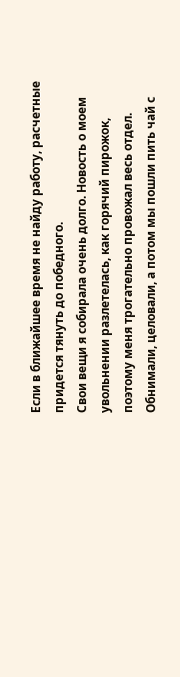Если в ближайшее время не найду работу, расчетные придется тянуть до победного.
Свои вещи я собирала очень долго. Новость о моем увольнении разлетелась, как горячий пирожок, поэтому меня трогательно провожал весь отдел. Обнимали, целовали, а потом мы пошли пить чай с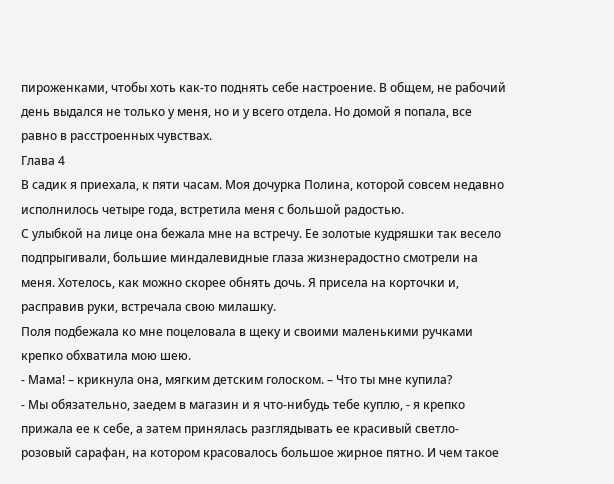пироженками, чтобы хоть как-то поднять себе настроение. В общем, не рабочий день выдался не только у меня, но и у всего отдела. Но домой я попала, все равно в расстроенных чувствах.
Глава 4
В садик я приехала, к пяти часам. Моя дочурка Полина, которой совсем недавно исполнилось четыре года, встретила меня с большой радостью.
С улыбкой на лице она бежала мне на встречу. Ее золотые кудряшки так весело подпрыгивали, большие миндалевидные глаза жизнерадостно смотрели на меня. Хотелось, как можно скорее обнять дочь. Я присела на корточки и, расправив руки, встречала свою милашку.
Поля подбежала ко мне поцеловала в щеку и своими маленькими ручками крепко обхватила мою шею.
- Мама! – крикнула она, мягким детским голоском. – Что ты мне купила?
- Мы обязательно, заедем в магазин и я что-нибудь тебе куплю, - я крепко прижала ее к себе, а затем принялась разглядывать ее красивый светло-розовый сарафан, на котором красовалось большое жирное пятно. И чем такое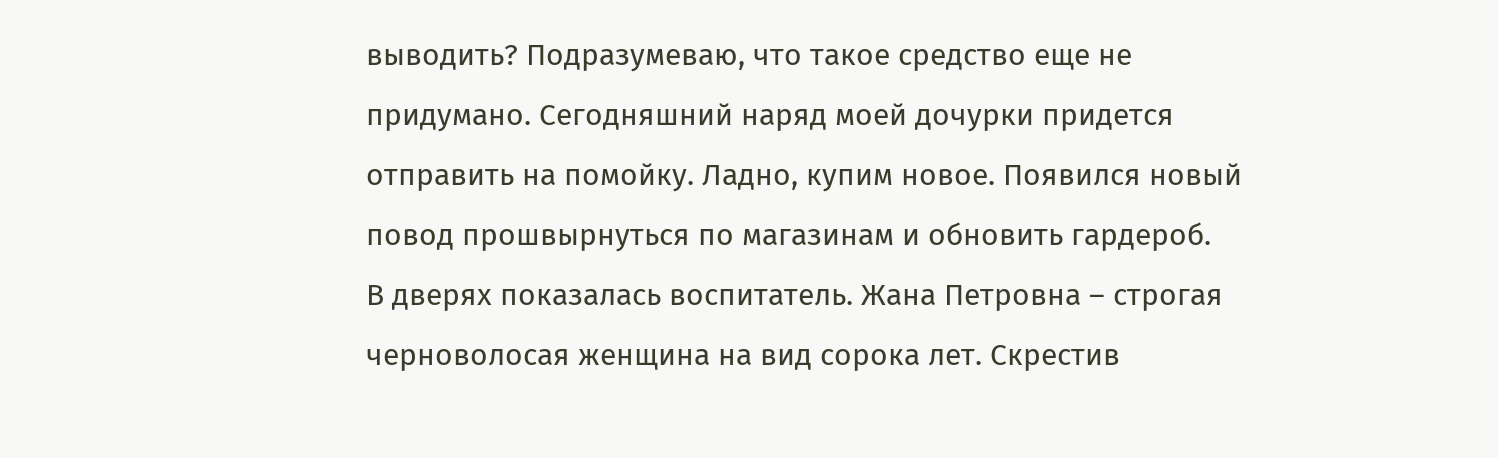выводить? Подразумеваю, что такое средство еще не придумано. Сегодняшний наряд моей дочурки придется отправить на помойку. Ладно, купим новое. Появился новый повод прошвырнуться по магазинам и обновить гардероб.
В дверях показалась воспитатель. Жана Петровна – строгая черноволосая женщина на вид сорока лет. Скрестив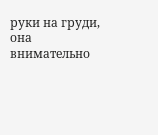руки на груди, она внимательно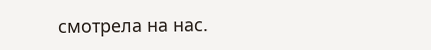смотрела на нас.